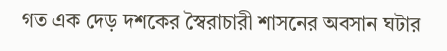গত এক দেড় দশকের স্বৈরাচারী শাসনের অবসান ঘটার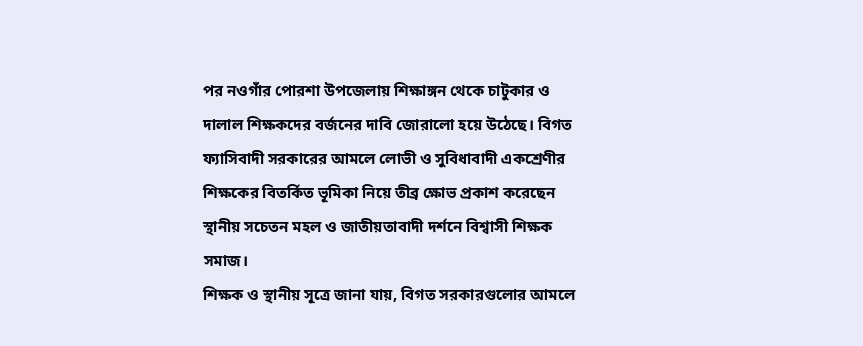পর নওগাঁর পোরশা উপজেলায় শিক্ষাঙ্গন থেকে চাটুকার ও দালাল শিক্ষকদের বর্জনের দাবি জোরালো হয়ে উঠেছে। বিগত ফ্যাসিবাদী সরকারের আমলে লোভী ও সুবিধাবাদী একশ্রেণীর শিক্ষকের বিতর্কিত ভূমিকা নিয়ে তীব্র ক্ষোভ প্রকাশ করেছেন স্থানীয় সচেতন মহল ও জাতীয়তাবাদী দর্শনে বিশ্বাসী শিক্ষক সমাজ।
শিক্ষক ও স্থানীয় সূত্রে জানা যায়, বিগত সরকারগুলোর আমলে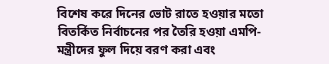বিশেষ করে দিনের ভোট রাতে হওয়ার মতো বিতর্কিত নির্বাচনের পর তৈরি হওয়া এমপি-মন্ত্রীদের ফুল দিয়ে বরণ করা এবং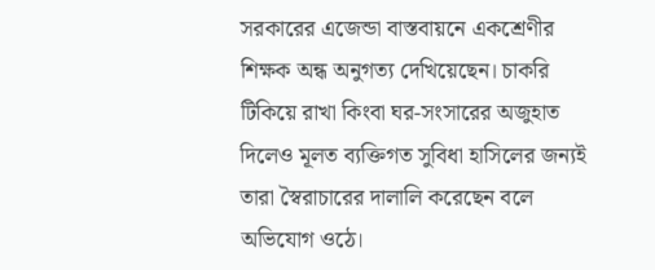সরকারের এজেন্ডা বাস্তবায়নে একশ্রেণীর শিক্ষক অন্ধ অনুগত্য দেখিয়েছেন। চাকরি টিকিয়ে রাখা কিংবা ঘর-সংসারের অজুহাত দিলেও মূলত ব্যক্তিগত সুবিধা হাসিলের জন্যই তারা স্বৈরাচারের দালালি করেছেন বলে অভিযোগ ওঠে।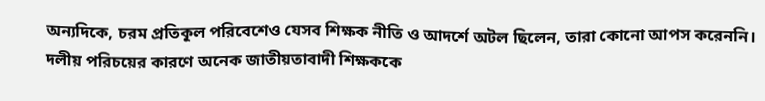অন্যদিকে, চরম প্রতিকূল পরিবেশেও যেসব শিক্ষক নীতি ও আদর্শে অটল ছিলেন, তারা কোনো আপস করেননি। দলীয় পরিচয়ের কারণে অনেক জাতীয়তাবাদী শিক্ষককে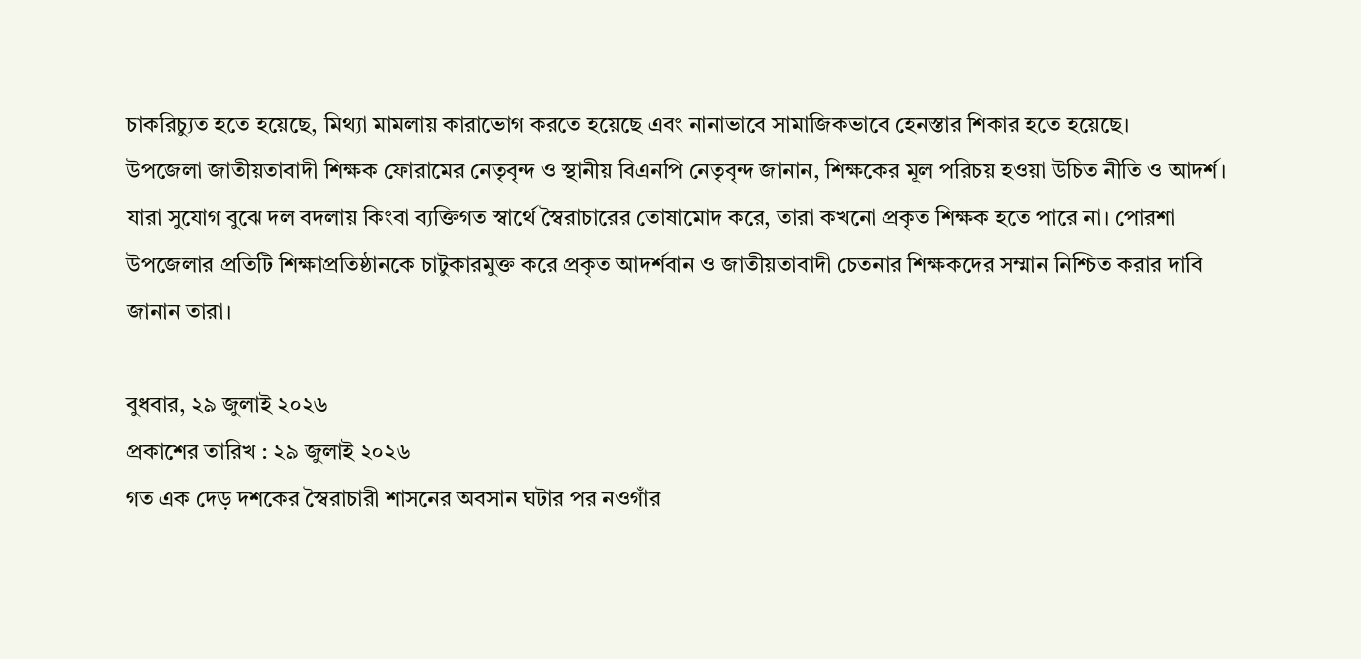চাকরিচ্যুত হতে হয়েছে, মিথ্যা মামলায় কারাভোগ করতে হয়েছে এবং নানাভাবে সামাজিকভাবে হেনস্তার শিকার হতে হয়েছে।
উপজেলা জাতীয়তাবাদী শিক্ষক ফোরামের নেতৃবৃন্দ ও স্থানীয় বিএনপি নেতৃবৃন্দ জানান, শিক্ষকের মূল পরিচয় হওয়া উচিত নীতি ও আদর্শ। যারা সুযোগ বুঝে দল বদলায় কিংবা ব্যক্তিগত স্বার্থে স্বৈরাচারের তোষামোদ করে, তারা কখনো প্রকৃত শিক্ষক হতে পারে না। পোরশা উপজেলার প্রতিটি শিক্ষাপ্রতিষ্ঠানকে চাটুকারমুক্ত করে প্রকৃত আদর্শবান ও জাতীয়তাবাদী চেতনার শিক্ষকদের সম্মান নিশ্চিত করার দাবি জানান তারা।

বুধবার, ২৯ জুলাই ২০২৬
প্রকাশের তারিখ : ২৯ জুলাই ২০২৬
গত এক দেড় দশকের স্বৈরাচারী শাসনের অবসান ঘটার পর নওগাঁর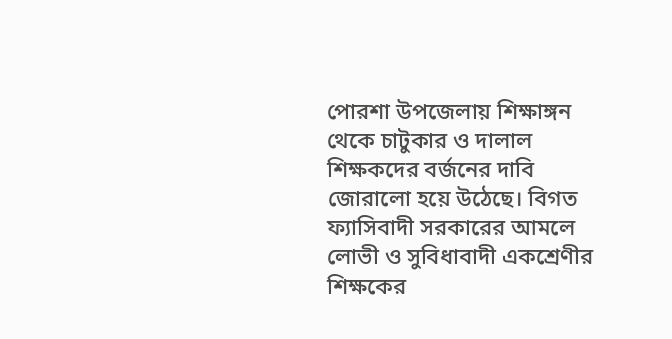পোরশা উপজেলায় শিক্ষাঙ্গন থেকে চাটুকার ও দালাল শিক্ষকদের বর্জনের দাবি জোরালো হয়ে উঠেছে। বিগত ফ্যাসিবাদী সরকারের আমলে লোভী ও সুবিধাবাদী একশ্রেণীর শিক্ষকের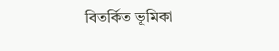বিতর্কিত ভূমিকা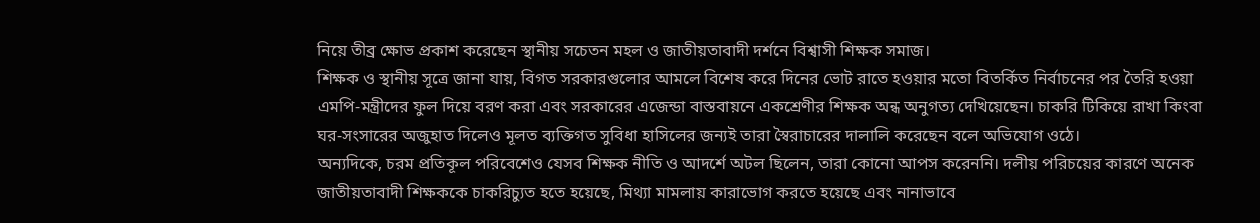নিয়ে তীব্র ক্ষোভ প্রকাশ করেছেন স্থানীয় সচেতন মহল ও জাতীয়তাবাদী দর্শনে বিশ্বাসী শিক্ষক সমাজ।
শিক্ষক ও স্থানীয় সূত্রে জানা যায়, বিগত সরকারগুলোর আমলে বিশেষ করে দিনের ভোট রাতে হওয়ার মতো বিতর্কিত নির্বাচনের পর তৈরি হওয়া এমপি-মন্ত্রীদের ফুল দিয়ে বরণ করা এবং সরকারের এজেন্ডা বাস্তবায়নে একশ্রেণীর শিক্ষক অন্ধ অনুগত্য দেখিয়েছেন। চাকরি টিকিয়ে রাখা কিংবা ঘর-সংসারের অজুহাত দিলেও মূলত ব্যক্তিগত সুবিধা হাসিলের জন্যই তারা স্বৈরাচারের দালালি করেছেন বলে অভিযোগ ওঠে।
অন্যদিকে, চরম প্রতিকূল পরিবেশেও যেসব শিক্ষক নীতি ও আদর্শে অটল ছিলেন, তারা কোনো আপস করেননি। দলীয় পরিচয়ের কারণে অনেক জাতীয়তাবাদী শিক্ষককে চাকরিচ্যুত হতে হয়েছে, মিথ্যা মামলায় কারাভোগ করতে হয়েছে এবং নানাভাবে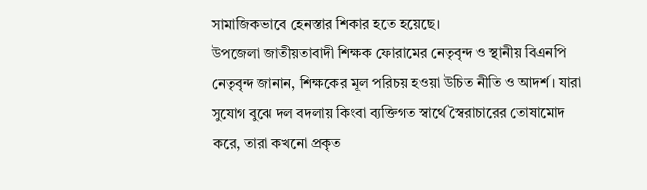সামাজিকভাবে হেনস্তার শিকার হতে হয়েছে।
উপজেলা জাতীয়তাবাদী শিক্ষক ফোরামের নেতৃবৃন্দ ও স্থানীয় বিএনপি নেতৃবৃন্দ জানান, শিক্ষকের মূল পরিচয় হওয়া উচিত নীতি ও আদর্শ। যারা সুযোগ বুঝে দল বদলায় কিংবা ব্যক্তিগত স্বার্থে স্বৈরাচারের তোষামোদ করে, তারা কখনো প্রকৃত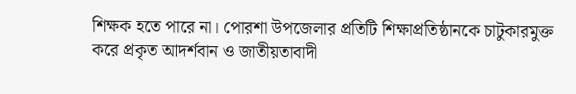শিক্ষক হতে পারে না। পোরশা উপজেলার প্রতিটি শিক্ষাপ্রতিষ্ঠানকে চাটুকারমুক্ত করে প্রকৃত আদর্শবান ও জাতীয়তাবাদী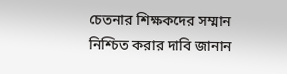চেতনার শিক্ষকদের সম্মান নিশ্চিত করার দাবি জানান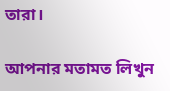তারা।

আপনার মতামত লিখুন